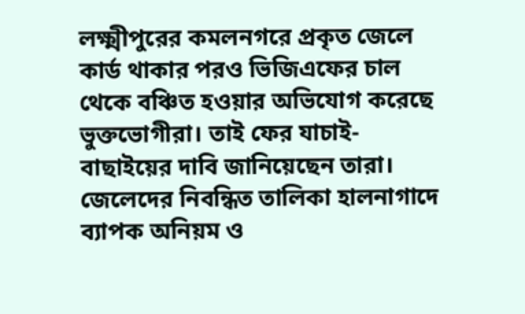লক্ষ্মীপুরের কমলনগরে প্রকৃত জেলে কার্ড থাকার পরও ভিজিএফের চাল থেকে বঞ্চিত হওয়ার অভিযোগ করেছে ভুক্তভোগীরা। তাই ফের যাচাই-বাছাইয়ের দাবি জানিয়েছেন তারা।
জেলেদের নিবন্ধিত তালিকা হালনাগাদে ব্যাপক অনিয়ম ও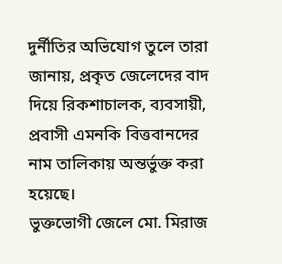দুর্নীতির অভিযোগ তুলে তারা জানায়, প্রকৃত জেলেদের বাদ দিয়ে রিকশাচালক, ব্যবসায়ী, প্রবাসী এমনকি বিত্তবানদের নাম তালিকায় অন্তর্ভুক্ত করা হয়েছে।
ভুক্তভোগী জেলে মো. মিরাজ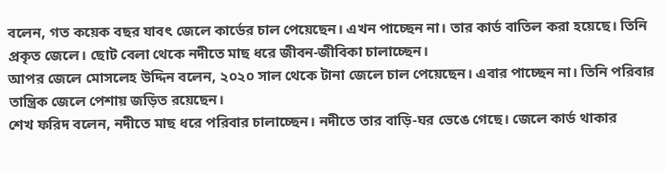বলেন, গত কয়েক বছর যাবৎ জেলে কার্ডের চাল পেয়েছেন। এখন পাচ্ছেন না। তার কার্ড বাতিল করা হয়েছে। তিনি প্রকৃত জেলে। ছোট বেলা থেকে নদীতে মাছ ধরে জীবন-জীবিকা চালাচ্ছেন।
আপর জেলে মোসলেহ উদ্দিন বলেন, ২০২০ সাল থেকে টানা জেলে চাল পেয়েছেন। এবার পাচ্ছেন না। তিনি পরিবার তান্ত্রিক জেলে পেশায় জড়িত রয়েছেন।
শেখ ফরিদ বলেন, নদীতে মাছ ধরে পরিবার চালাচ্ছেন। নদীতে তার বাড়ি-ঘর ভেঙে গেছে। জেলে কার্ড থাকার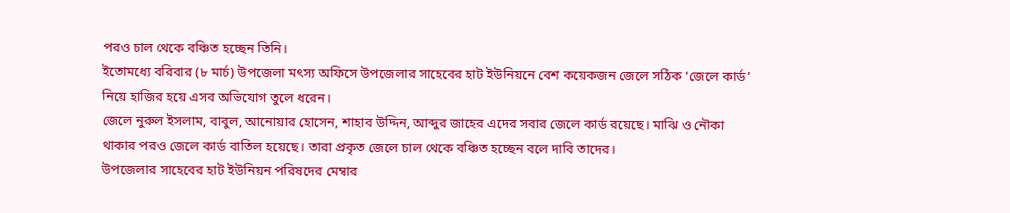পরও চাল থেকে বঞ্চিত হচ্ছেন তিনি।
ইতোমধ্যে বরিবার (৮ মার্চ) উপজেলা মৎস্য অফিসে উপজেলার সাহেবের হাট ইউনিয়নে বেশ কয়েকজন জেলে সঠিক ‘জেলে কার্ড’ নিয়ে হাজির হয়ে এসব অভিযোগ তুলে ধরেন।
জেলে নুরুল ইসলাম, বাবুল, আনোয়ার হোসেন, শাহাব উদ্দিন, আব্দুর জাহের এদের সবার জেলে কার্ড রয়েছে। মাঝি ও নৌকা থাকার পরও জেলে কার্ড বাতিল হয়েছে। তারা প্রকৃত জেলে চাল থেকে বঞ্চিত হচ্ছেন বলে দাবি তাদের।
উপজেলার সাহেবের হাট ইউনিয়ন পরিষদের মেম্বার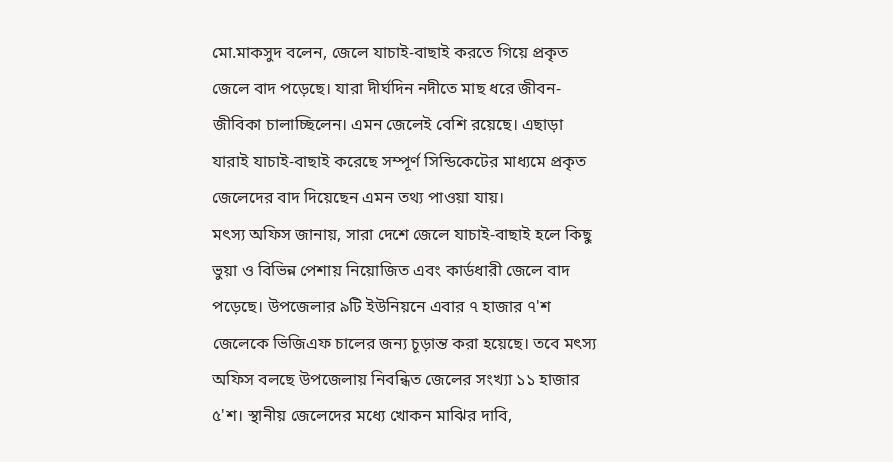মো.মাকসুদ বলেন, জেলে যাচাই-বাছাই করতে গিয়ে প্রকৃত জেলে বাদ পড়েছে। যারা দীর্ঘদিন নদীতে মাছ ধরে জীবন-জীবিকা চালাচ্ছিলেন। এমন জেলেই বেশি রয়েছে। এছাড়া যারাই যাচাই-বাছাই করেছে সম্পূর্ণ সিন্ডিকেটের মাধ্যমে প্রকৃত জেলেদের বাদ দিয়েছেন এমন তথ্য পাওয়া যায়।
মৎস্য অফিস জানায়, সারা দেশে জেলে যাচাই-বাছাই হলে কিছু ভুয়া ও বিভিন্ন পেশায় নিয়োজিত এবং কার্ডধারী জেলে বাদ পড়েছে। উপজেলার ৯টি ইউনিয়নে এবার ৭ হাজার ৭'শ জেলেকে ভিজিএফ চালের জন্য চূড়ান্ত করা হয়েছে। তবে মৎস্য অফিস বলছে উপজেলায় নিবন্ধিত জেলের সংখ্যা ১১ হাজার ৫'শ। স্থানীয় জেলেদের মধ্যে খোকন মাঝির দাবি,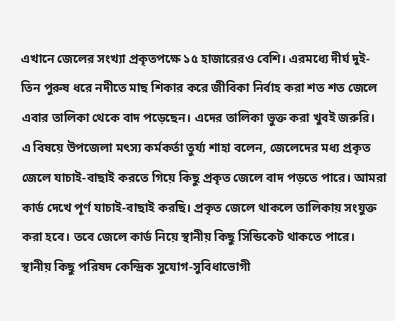এখানে জেলের সংখ্যা প্রকৃতপক্ষে ১৫ হাজারেরও বেশি। এরমধ্যে দীর্ঘ দুই-তিন পুরুষ ধরে নদীতে মাছ শিকার করে জীবিকা নির্বাহ করা শত শত জেলে এবার তালিকা থেকে বাদ পড়েছেন। এদের তালিকা ভুক্ত করা খুবই জরুরি।
এ বিষয়ে উপজেলা মৎস্য কর্মকর্তা তুর্য্য শাহা বলেন, জেলেদের মধ্য প্রকৃত জেলে যাচাই-বাছাই করতে গিয়ে কিছু প্রকৃত জেলে বাদ পড়তে পারে। আমরা কার্ড দেখে পূর্ণ যাচাই-বাছাই করছি। প্রকৃত জেলে থাকলে তালিকায় সংযুক্ত করা হবে। তবে জেলে কার্ড নিয়ে স্থানীয় কিছু সিন্ডিকেট থাকতে পারে। স্থানীয় কিছু পরিষদ কেন্দ্রিক সুযোগ-সুবিধাভোগী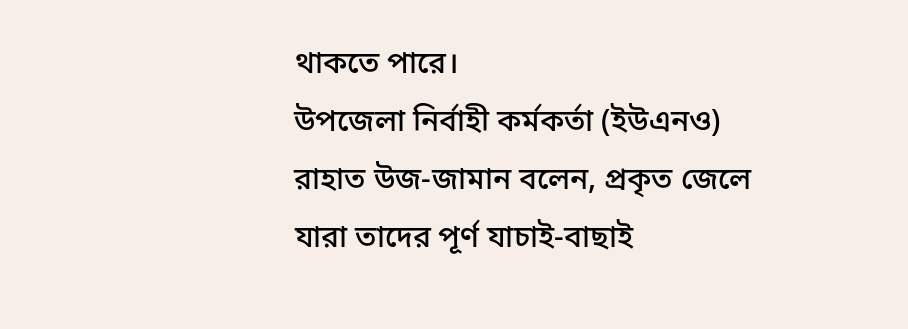থাকতে পারে।
উপজেলা নির্বাহী কর্মকর্তা (ইউএনও) রাহাত উজ-জামান বলেন, প্রকৃত জেলে যারা তাদের পূর্ণ যাচাই-বাছাই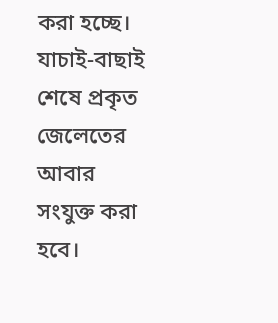করা হচ্ছে। যাচাই-বাছাই শেষে প্রকৃত জেলেতের আবার সংযুক্ত করা হবে।